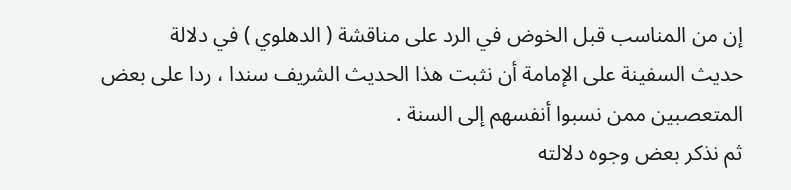إن من المناسب قبل الخوض في الرد على مناقشة ( الدهلوي ) في دلالة
حديث السفينة على الإمامة أن نثبت هذا الحديث الشريف سندا ، ردا على بعض
المتعصبين ممن نسبوا أنفسهم إلى السنة .
ثم نذكر بعض وجوه دلالته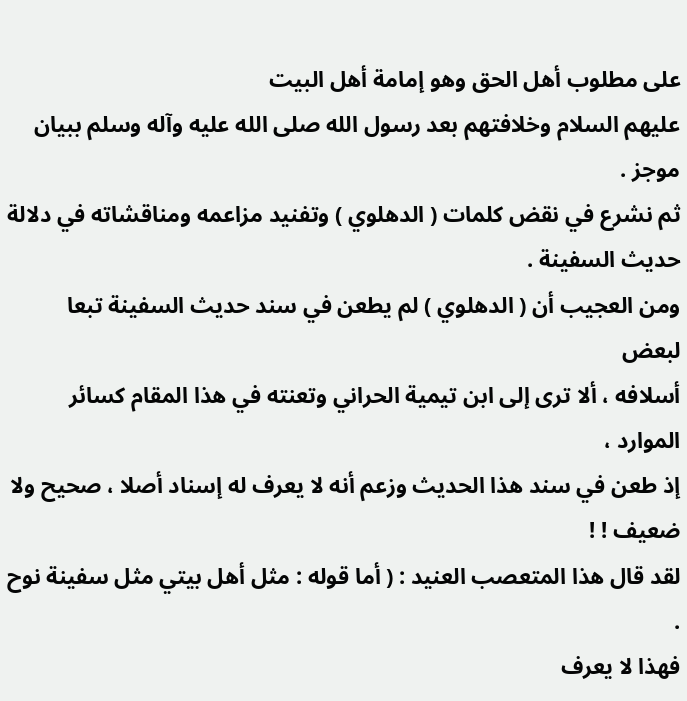على مطلوب أهل الحق وهو إمامة أهل البيت
عليهم السلام وخلافتهم بعد رسول الله صلى الله عليه وآله وسلم ببيان موجز .
ثم نشرع في نقض كلمات ( الدهلوي ) وتفنيد مزاعمه ومناقشاته في دلالة
حديث السفينة .
ومن العجيب أن ( الدهلوي ) لم يطعن في سند حديث السفينة تبعا لبعض
أسلافه ، ألا ترى إلى ابن تيمية الحراني وتعنته في هذا المقام كسائر الموارد ،
إذ طعن في سند هذا الحديث وزعم أنه لا يعرف له إسناد أصلا ، صحيح ولا
ضعيف ! !
لقد قال هذا المتعصب العنيد : ( أما قوله : مثل أهل بيتي مثل سفينة نوح .
فهذا لا يعرف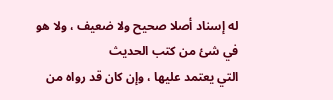له إسناد أصلا صحيح ولا ضعيف ، ولا هو في شئ من كتب الحديث
التي يعتمد عليها ، وإن كان قد رواه من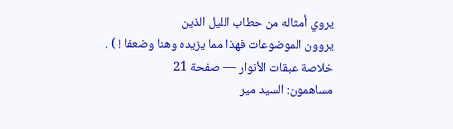يروي أمثاله من حطاب الليل الذين
يروون الموضوعات فهذا مما يزيده وهنا وضعفا ! ) .
خلاصة عبقات الأنوار — صفحة 21
مساهمون: السيد مير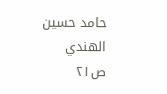حامد حسين الهندي
ص٢١